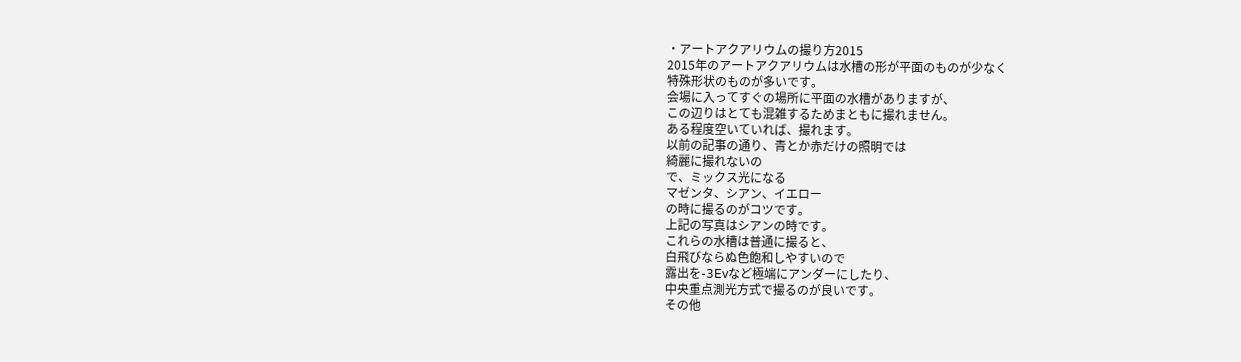・アートアクアリウムの撮り方2015
2015年のアートアクアリウムは水槽の形が平面のものが少なく
特殊形状のものが多いです。
会場に入ってすぐの場所に平面の水槽がありますが、
この辺りはとても混雑するためまともに撮れません。
ある程度空いていれば、撮れます。
以前の記事の通り、青とか赤だけの照明では
綺麗に撮れないの
で、ミックス光になる
マゼンタ、シアン、イエロー
の時に撮るのがコツです。
上記の写真はシアンの時です。
これらの水槽は普通に撮ると、
白飛びならぬ色飽和しやすいので
露出を-3Evなど極端にアンダーにしたり、
中央重点測光方式で撮るのが良いです。
その他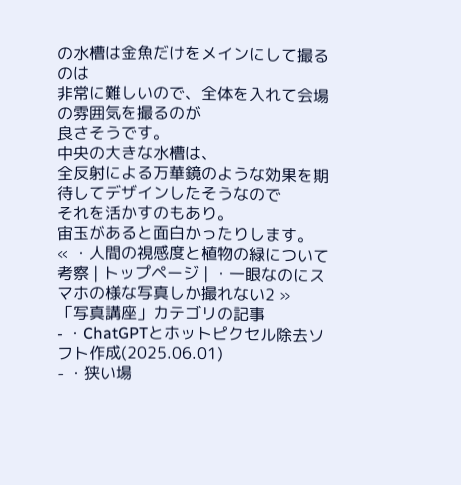の水槽は金魚だけをメインにして撮るのは
非常に難しいので、全体を入れて会場の雰囲気を撮るのが
良さそうです。
中央の大きな水槽は、
全反射による万華鏡のような効果を期待してデザインしたそうなので
それを活かすのもあり。
宙玉があると面白かったりします。
« ・人間の視感度と植物の緑について考察 | トップページ | ・一眼なのにスマホの様な写真しか撮れない2 »
「写真講座」カテゴリの記事
- ・ChatGPTとホットピクセル除去ソフト作成(2025.06.01)
- ・狭い場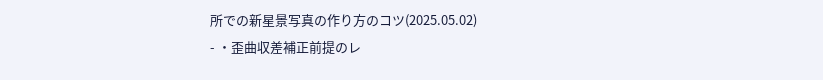所での新星景写真の作り方のコツ(2025.05.02)
- ・歪曲収差補正前提のレ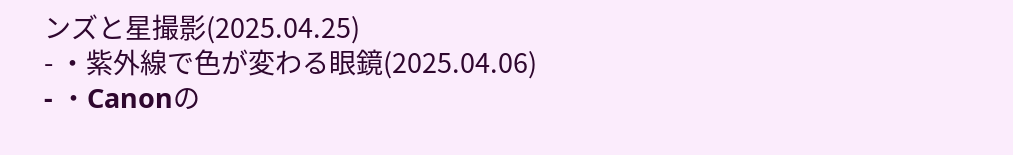ンズと星撮影(2025.04.25)
- ・紫外線で色が変わる眼鏡(2025.04.06)
- ・Canonの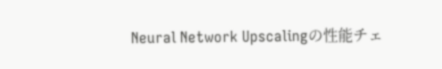Neural Network Upscalingの性能チェ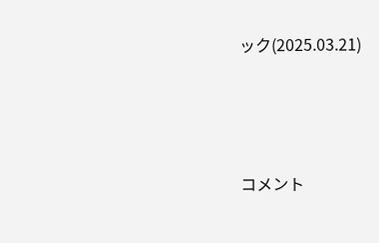ック(2025.03.21)





コメント